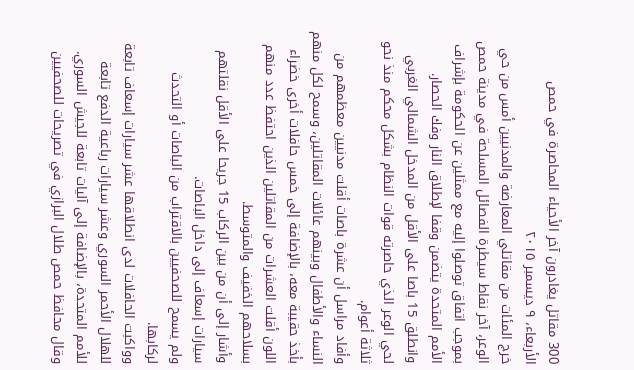300 مقاتل يغادرون آخر الأحياء المحاصرة في حمص
الأربعاء، ٩ ديسمبر ٢٠١٥
خرج المئات من مقاتلي المعارضة والمدنيين أمس من حي الوعر، آخر نقاط سيطرة الفصائل المسلحة في مدينة حمص بموجب اتفاق توصلوا إليه مع ممثلين عن الحكومة بإشراف الأمم المتحدة يتضمن وقفا لإطلاق النار وفك الحصار.
وانطلق 15 باصا على الأقل من المدخل الشمالي الغربي لحي الوعر الذي حاصرته قوات النظام بشكل محكم منذ نحو ثلاثة أعوام.
وأفاد مراسل أن عشرة باصات أقلت مدنيين معظمهم من النساء والأطفال وبينهم عائلات المقاتلين، وسمح لكل منهم بأخذ حقيبة معه، بالإضافة إلى خمس حافلات أخرى خضراء اللون أقلت العشرات من المقاتلين الذين احتفظ عدد منهم بسلاحهم الخفيف والمتوسط.
وأشار إلى أن من بين الركاب 15 جريحا على الأقل نقلتهم سيارات إسعاف إلى داخل الباصات.
ولم يسمح للصحفيين بالاقتراب من الباصات أو التحدث لركابها.
وواكبت الحافلات لدى انطلاقها عشر سيارات إسعاف تابعة للهلال الأحمر السوري وعشر سيارات رباعية الدفع تابعة للأمم المتحدة، بالإضافة إلى آليات تابعة للجيش السوري.
وقال محافظ حمص طلال البرازي في تصريحات للصحفيين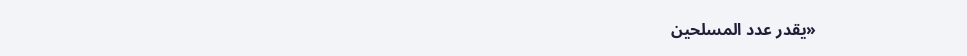«يقدر عدد المسلحين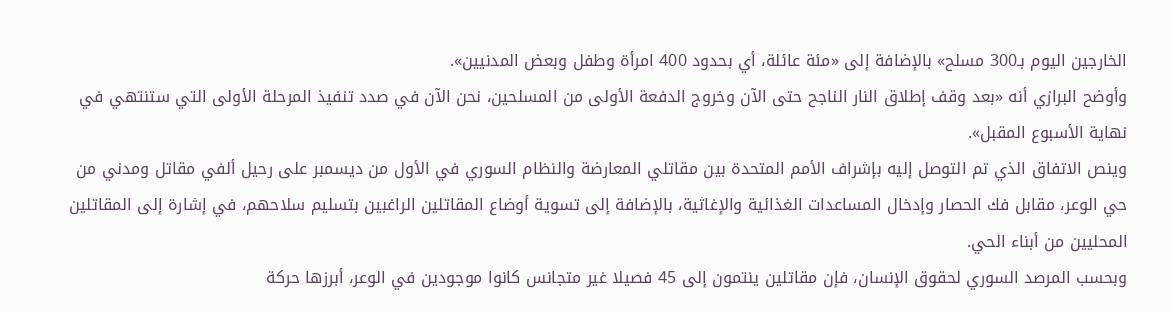الخارجين اليوم بـ300 مسلح» بالإضافة إلى «مئة عائلة، أي بحدود 400 امرأة وطفل وبعض المدنيين».
وأوضح البرازي أنه «بعد وقف إطلاق النار الناجح حتى الآن وخروج الدفعة الأولى من المسلحين، نحن الآن في صدد تنفيذ المرحلة الأولى التي ستنتهي في نهاية الأسبوع المقبل».
وينص الاتفاق الذي تم التوصل إليه بإشراف الأمم المتحدة بين مقاتلي المعارضة والنظام السوري في الأول من ديسمبر على رحيل ألفي مقاتل ومدني من حي الوعر، مقابل فك الحصار وإدخال المساعدات الغذائية والإغاثية، بالإضافة إلى تسوية أوضاع المقاتلين الراغبين بتسليم سلاحهم، في إشارة إلى المقاتلين المحليين من أبناء الحي.
وبحسب المرصد السوري لحقوق الإنسان، فإن مقاتلين ينتمون إلى 45 فصيلا غير متجانس كانوا موجودين في الوعر، أبرزها حركة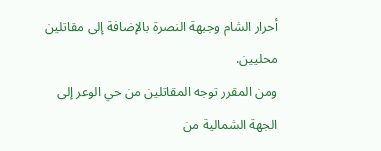أحرار الشام وجبهة النصرة بالإضافة إلى مقاتلين محليين.
ومن المقرر توجه المقاتلين من حي الوعر إلى الجهة الشمالية من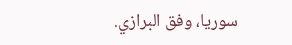سوريا، وفق البرازي.